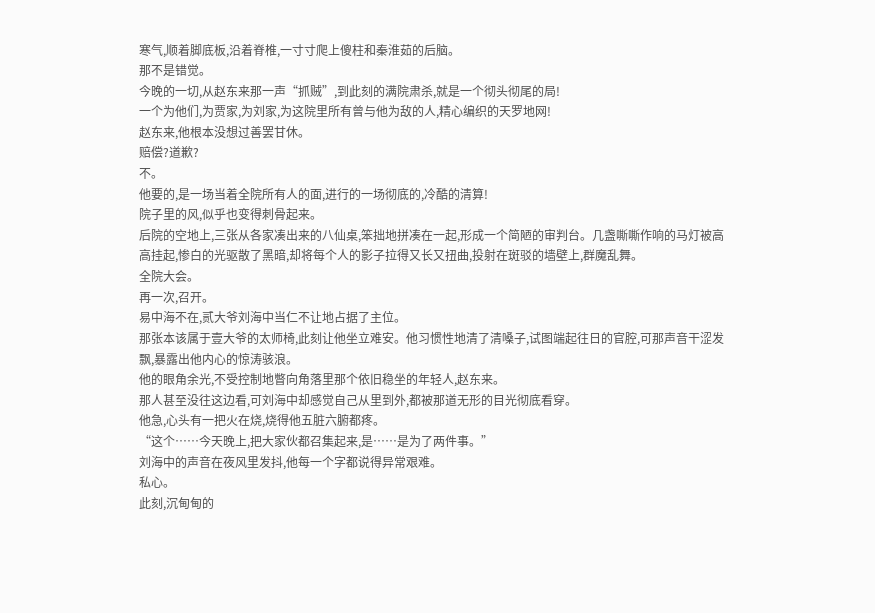寒气,顺着脚底板,沿着脊椎,一寸寸爬上傻柱和秦淮茹的后脑。
那不是错觉。
今晚的一切,从赵东来那一声“抓贼”,到此刻的满院肃杀,就是一个彻头彻尾的局!
一个为他们,为贾家,为刘家,为这院里所有曾与他为敌的人,精心编织的天罗地网!
赵东来,他根本没想过善罢甘休。
赔偿?道歉?
不。
他要的,是一场当着全院所有人的面,进行的一场彻底的,冷酷的清算!
院子里的风,似乎也变得刺骨起来。
后院的空地上,三张从各家凑出来的八仙桌,笨拙地拼凑在一起,形成一个简陋的审判台。几盏嘶嘶作响的马灯被高高挂起,惨白的光驱散了黑暗,却将每个人的影子拉得又长又扭曲,投射在斑驳的墙壁上,群魔乱舞。
全院大会。
再一次,召开。
易中海不在,贰大爷刘海中当仁不让地占据了主位。
那张本该属于壹大爷的太师椅,此刻让他坐立难安。他习惯性地清了清嗓子,试图端起往日的官腔,可那声音干涩发飘,暴露出他内心的惊涛骇浪。
他的眼角余光,不受控制地瞥向角落里那个依旧稳坐的年轻人,赵东来。
那人甚至没往这边看,可刘海中却感觉自己从里到外,都被那道无形的目光彻底看穿。
他急,心头有一把火在烧,烧得他五脏六腑都疼。
“这个……今天晚上,把大家伙都召集起来,是……是为了两件事。”
刘海中的声音在夜风里发抖,他每一个字都说得异常艰难。
私心。
此刻,沉甸甸的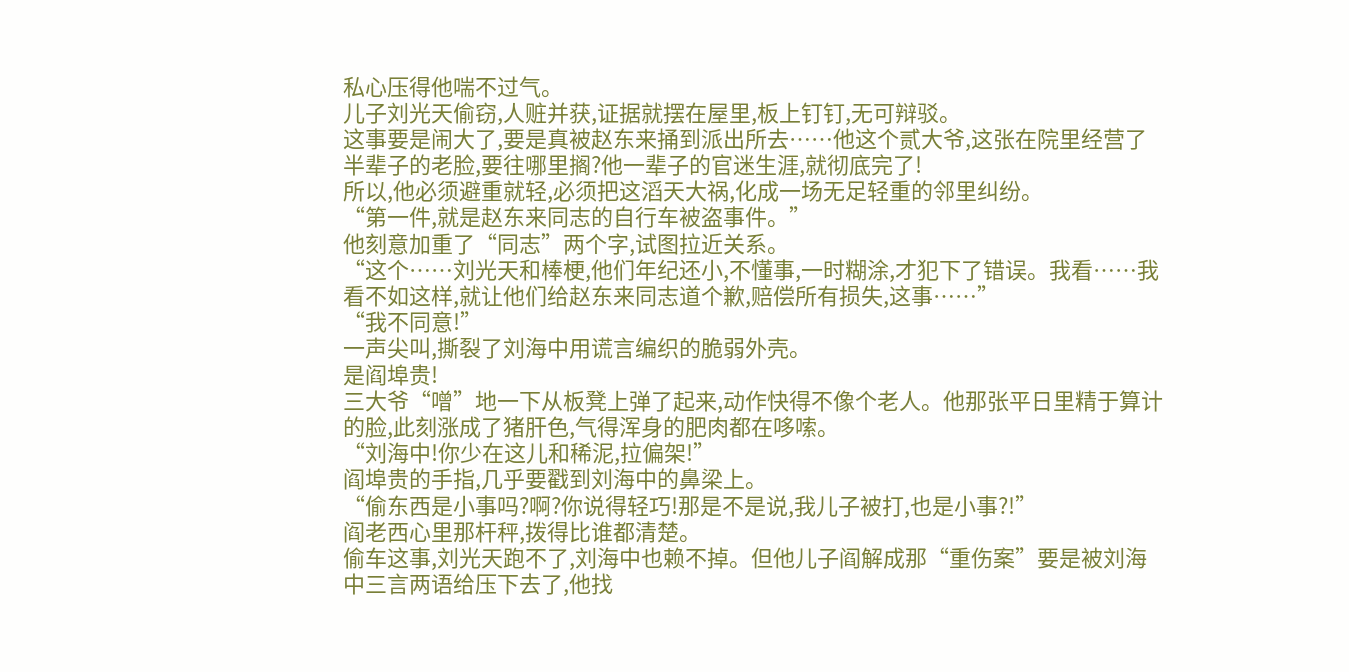私心压得他喘不过气。
儿子刘光天偷窃,人赃并获,证据就摆在屋里,板上钉钉,无可辩驳。
这事要是闹大了,要是真被赵东来捅到派出所去……他这个贰大爷,这张在院里经营了半辈子的老脸,要往哪里搁?他一辈子的官迷生涯,就彻底完了!
所以,他必须避重就轻,必须把这滔天大祸,化成一场无足轻重的邻里纠纷。
“第一件,就是赵东来同志的自行车被盗事件。”
他刻意加重了“同志”两个字,试图拉近关系。
“这个……刘光天和棒梗,他们年纪还小,不懂事,一时糊涂,才犯下了错误。我看……我看不如这样,就让他们给赵东来同志道个歉,赔偿所有损失,这事……”
“我不同意!”
一声尖叫,撕裂了刘海中用谎言编织的脆弱外壳。
是阎埠贵!
三大爷“噌”地一下从板凳上弹了起来,动作快得不像个老人。他那张平日里精于算计的脸,此刻涨成了猪肝色,气得浑身的肥肉都在哆嗦。
“刘海中!你少在这儿和稀泥,拉偏架!”
阎埠贵的手指,几乎要戳到刘海中的鼻梁上。
“偷东西是小事吗?啊?你说得轻巧!那是不是说,我儿子被打,也是小事?!”
阎老西心里那杆秤,拨得比谁都清楚。
偷车这事,刘光天跑不了,刘海中也赖不掉。但他儿子阎解成那“重伤案”要是被刘海中三言两语给压下去了,他找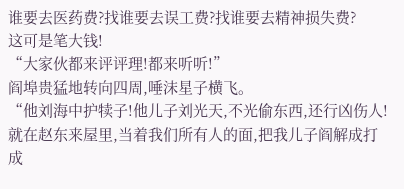谁要去医药费?找谁要去误工费?找谁要去精神损失费?
这可是笔大钱!
“大家伙都来评评理!都来听听!”
阎埠贵猛地转向四周,唾沫星子横飞。
“他刘海中护犊子!他儿子刘光天,不光偷东西,还行凶伤人!就在赵东来屋里,当着我们所有人的面,把我儿子阎解成打成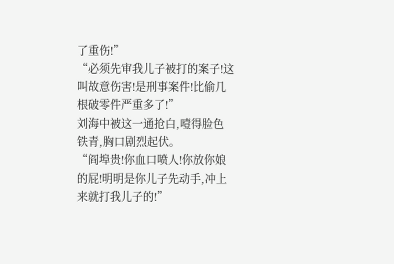了重伤!”
“必须先审我儿子被打的案子!这叫故意伤害!是刑事案件!比偷几根破零件严重多了!”
刘海中被这一通抢白,噎得脸色铁青,胸口剧烈起伏。
“阎埠贵!你血口喷人!你放你娘的屁!明明是你儿子先动手,冲上来就打我儿子的!”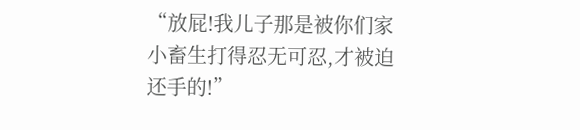“放屁!我儿子那是被你们家小畜生打得忍无可忍,才被迫还手的!”